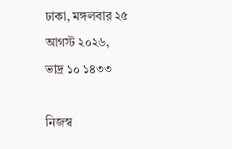ঢাকা, মঙ্গলবার ২৫ আগস্ট ২০২৬,   ভাদ্র ১০ ১৪৩৩

নিজস্ব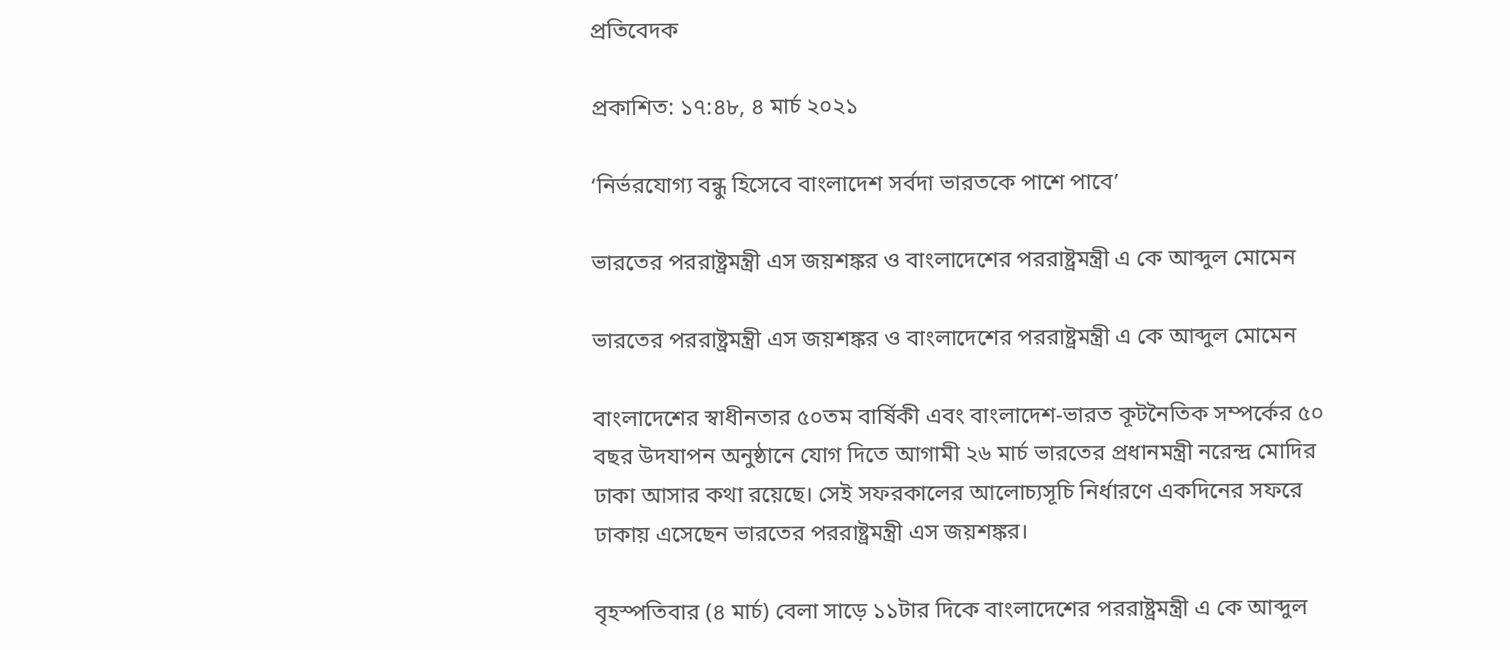প্রতিবেদক

প্রকাশিত: ১৭:৪৮, ৪ মার্চ ২০২১

‘নির্ভরযোগ্য বন্ধু হিসেবে বাংলাদেশ সর্বদা ভারতকে পাশে পাবে’

ভারতের পররাষ্ট্রমন্ত্রী এস জয়শঙ্কর ও বাংলাদেশের পররাষ্ট্রমন্ত্রী এ কে আব্দুল মোমেন

ভারতের পররাষ্ট্রমন্ত্রী এস জয়শঙ্কর ও বাংলাদেশের পররাষ্ট্রমন্ত্রী এ কে আব্দুল মোমেন

বাংলাদেশের স্বাধীনতার ৫০তম বার্ষিকী এবং বাংলাদেশ-ভারত কূটনৈতিক সম্পর্কের ৫০ বছর উদযাপন অনুষ্ঠানে যোগ দিতে আগামী ২৬ মার্চ ভারতের প্রধানমন্ত্রী নরেন্দ্র মোদির ঢাকা আসার কথা রয়েছে। সেই সফরকালের আলোচ্যসূচি নির্ধারণে একদিনের সফরে ঢাকায় এসেছেন ভারতের পররাষ্ট্রমন্ত্রী এস জয়শঙ্কর।

বৃহস্পতিবার (৪ মার্চ) বেলা সাড়ে ১১টার দিকে বাংলাদেশের পররাষ্ট্রমন্ত্রী এ কে আব্দুল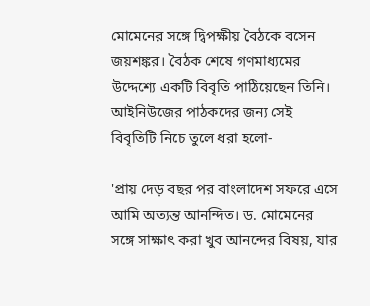মোমেনের সঙ্গে দ্বিপক্ষীয় বৈঠকে বসেন জয়শঙ্কর। বৈঠক শেষে গণমাধ্যমের উদ্দেশ্যে একটি বিবৃতি পাঠিয়েছেন তিনি। আইনিউজের পাঠকদের জন্য সেই বিবৃতিটি নিচে তুলে ধরা হলো-

'প্রায় দেড় বছর পর বাংলাদেশ সফরে এসে আমি অত্যন্ত আনন্দিত। ড. মোমেনের সঙ্গে সাক্ষাৎ করা খুব আনন্দের বিষয়, যার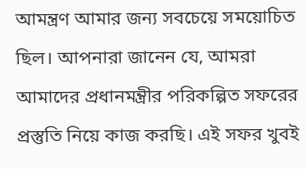আমন্ত্রণ আমার জন্য সবচেয়ে সময়োচিত ছিল। আপনারা জানেন যে, আমরা আমাদের প্রধানমন্ত্রীর পরিকল্পিত সফরের প্রস্তুতি নিয়ে কাজ করছি। এই সফর খুবই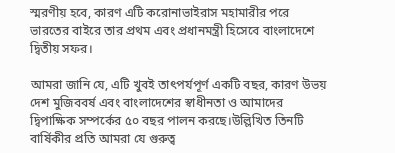স্মরণীয় হবে, কারণ এটি করোনাভাইরাস মহামারীর পরে ভারতের বাইরে তার প্রথম এবং প্রধানমন্ত্রী হিসেবে বাংলাদেশে দ্বিতীয় সফর।

আমরা জানি যে, এটি খুবই তাৎপর্যপূর্ণ একটি বছর, কারণ উভয় দেশ মুজিববর্ষ এবং বাংলাদেশের স্বাধীনতা ও আমাদের দ্বিপাক্ষিক সম্পর্কের ৫০ বছর পালন করছে।উল্লিখিত তিনটি বার্ষিকীর প্রতি আমরা যে গুরুত্ব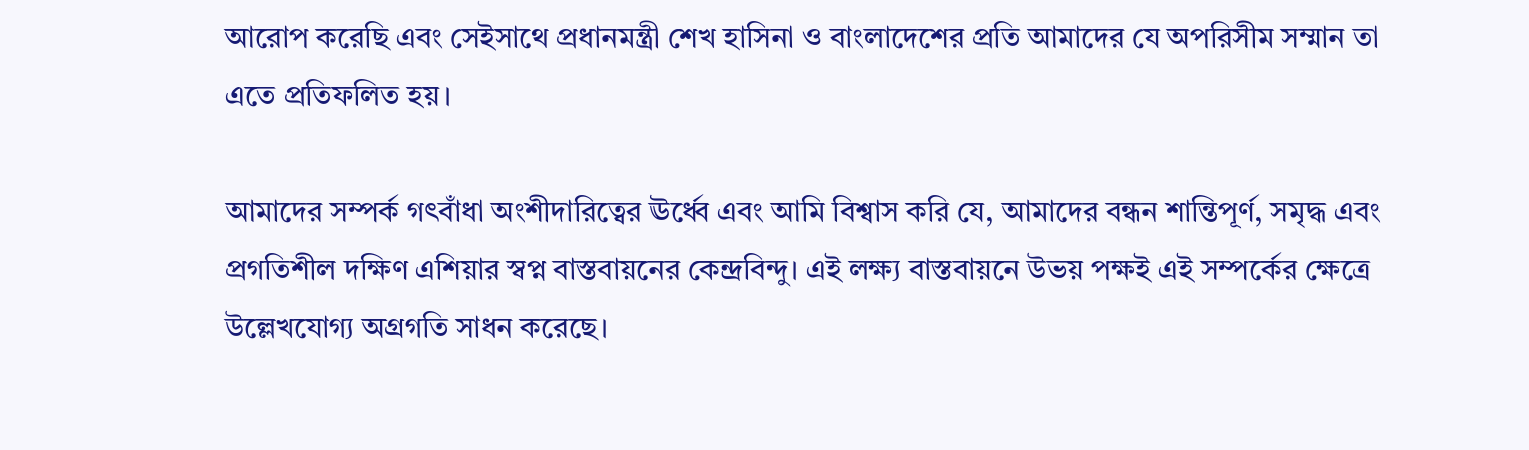আরোপ করেছি এবং সেইসাথে প্রধানমন্ত্রী শেখ হাসিনা ও বাংলাদেশের প্রতি আমাদের যে অপরিসীম সম্মান তা এতে প্রতিফলিত হয়।

আমাদের সম্পর্ক গৎবাঁধা অংশীদারিত্বের ঊর্ধ্বে এবং আমি বিশ্বাস করি যে, আমাদের বন্ধন শান্তিপূর্ণ, সমৃদ্ধ এবং প্রগতিশীল দক্ষিণ এশিয়ার স্বপ্ন বাস্তবায়নের কেন্দ্রবিন্দু। এই লক্ষ্য বাস্তবায়নে উভয় পক্ষই এই সম্পর্কের ক্ষেত্রে উল্লেখযোগ্য অগ্রগতি সাধন করেছে।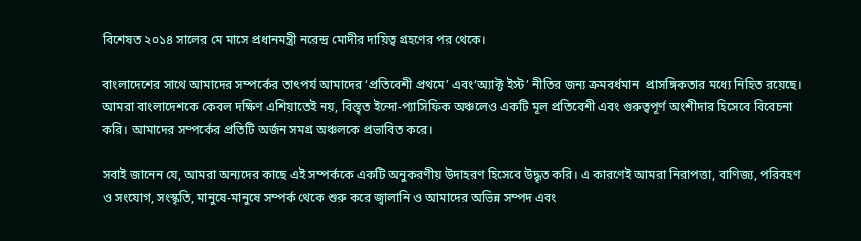বিশেষত ২০১৪ সালের মে মাসে প্রধানমন্ত্রী নরেন্দ্র মোদীর দায়িত্ব গ্রহণের পর থেকে।

বাংলাদেশের সাথে আমাদের সম্পর্কের তাৎপর্য আমাদের ‘প্রতিবেশী প্রথমে’ এবং‘অ্যাক্ট ইস্ট’ নীতির জন্য ক্রমবর্ধমান  প্রাসঙ্গিকতার মধ্যে নিহিত রয়েছে। আমরা বাংলাদেশকে কেবল দক্ষিণ এশিয়াতেই নয়, বিস্তৃত ইন্দো-প্যাসিফিক অঞ্চলেও একটি মূল প্রতিবেশী এবং গুরুত্বপূর্ণ অংশীদার হিসেবে বিবেচনা করি। আমাদের সম্পর্কের প্রতিটি অর্জন সমগ্র অঞ্চলকে প্রভাবিত করে।

সবাই জানেন যে, আমরা অন্যদের কাছে এই সম্পর্ককে একটি অনুকরণীয় উদাহরণ হিসেবে উদ্ধৃত করি। এ কারণেই আমরা নিরাপত্তা, বাণিজ্য, পরিবহণ ও সংযোগ, সংস্কৃতি, মানুষে-মানুষে সম্পর্ক থেকে শুরু করে জ্বালানি ও আমাদের অভিন্ন সম্পদ এবং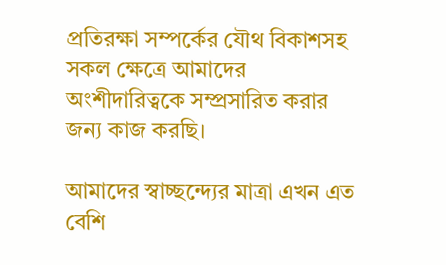প্রতিরক্ষা সম্পর্কের যৌথ বিকাশসহ সকল ক্ষেত্রে আমাদের অংশীদারিত্বকে সম্প্রসারিত করার জন্য কাজ করছি।

আমাদের স্বাচ্ছন্দ্যের মাত্রা এখন এত বেশি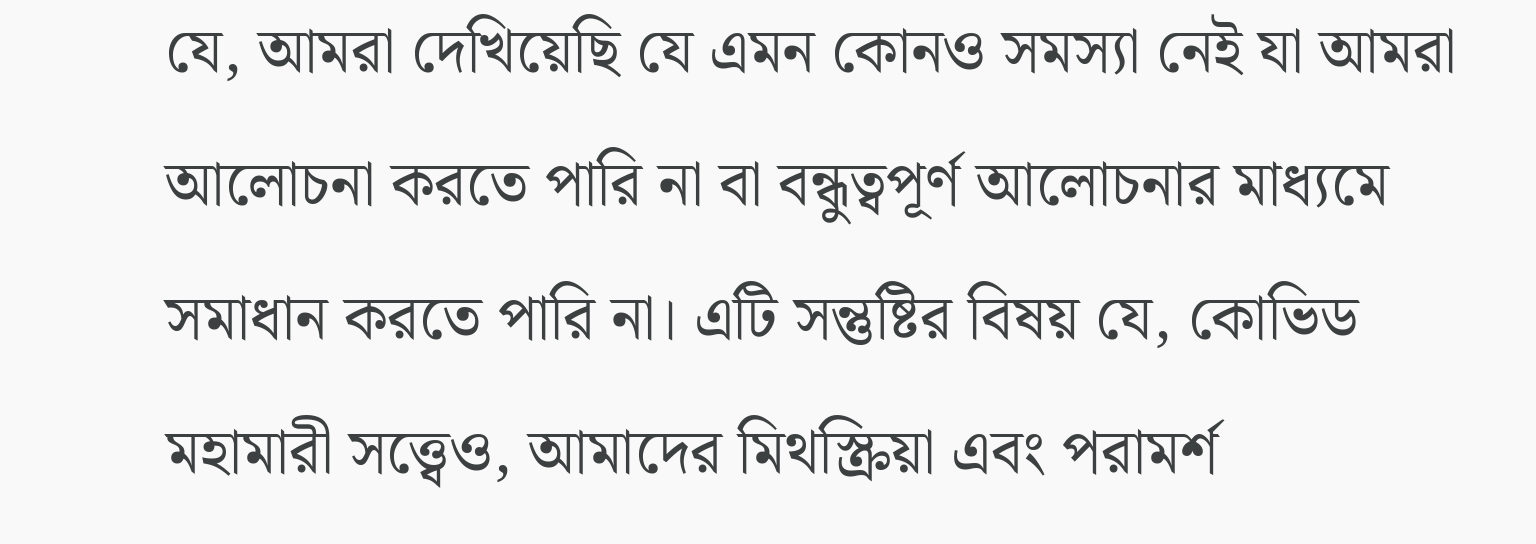যে, আমরা দেখিয়েছি যে এমন কোনও সমস্যা নেই যা আমরা আলোচনা করতে পারি না বা বন্ধুত্বপূর্ণ আলোচনার মাধ্যমে সমাধান করতে পারি না। এটি সন্তুষ্টির বিষয় যে, কোভিড মহামারী সত্ত্বেও, আমাদের মিথস্ক্রিয়া এবং পরামর্শ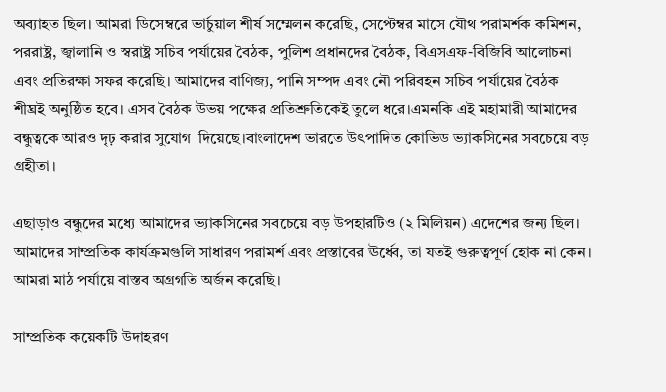অব্যাহত ছিল। আমরা ডিসেম্বরে ভার্চুয়াল শীর্ষ সম্মেলন করেছি, সেপ্টেম্বর মাসে যৌথ পরামর্শক কমিশন, পররাষ্ট্র, জ্বালানি ও স্বরাষ্ট্র সচিব পর্যায়ের বৈঠক, পুলিশ প্রধানদের বৈঠক, বিএসএফ-বিজিবি আলোচনা এবং প্রতিরক্ষা সফর করেছি। আমাদের বাণিজ্য, পানি সম্পদ এবং নৌ পরিবহন সচিব পর্যায়ের বৈঠক শীঘ্রই অনুষ্ঠিত হবে। এসব বৈঠক উভয় পক্ষের প্রতিশ্রুতিকেই তুলে ধরে।এমনকি এই মহামারী আমাদের বন্ধুত্বকে আরও দৃঢ় করার সুযোগ  দিয়েছে।বাংলাদেশ ভারতে উৎপাদিত কোভিড ভ্যাকসিনের সবচেয়ে বড় গ্রহীতা।

এছাড়াও বন্ধুদের মধ্যে আমাদের ভ্যাকসিনের সবচেয়ে বড় উপহারটিও (২ মিলিয়ন) এদেশের জন্য ছিল। আমাদের সাম্প্রতিক কার্যক্রমগুলি সাধারণ পরামর্শ এবং প্রস্তাবের ঊর্ধ্বে, তা যতই গুরুত্বপূর্ণ হোক না কেন। আমরা মাঠ পর্যায়ে বাস্তব অগ্রগতি অর্জন করেছি।

সাম্প্রতিক কয়েকটি উদাহরণ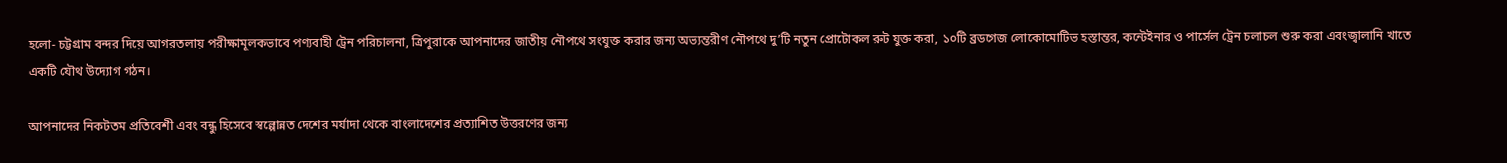হলো- চট্টগ্রাম বন্দর দিয়ে আগরতলায় পরীক্ষামূলকভাবে পণ্যবাহী ট্রেন পরিচালনা, ত্রিপুরাকে আপনাদের জাতীয় নৌপথে সংযুক্ত করার জন্য অভ্যন্তরীণ নৌপথে দু’টি নতুন প্রোটোকল রুট যুক্ত করা, ১০টি ব্রডগেজ লোকোমোটিভ হস্তান্তর, কন্টেইনার ও পার্সেল ট্রেন চলাচল শুরু করা এবংজ্বালানি খাতে একটি যৌথ উদ্যোগ গঠন।

আপনাদের নিকটতম প্রতিবেশী এবং বন্ধু হিসেবে স্বল্পোন্নত দেশের মর্যাদা থেকে বাংলাদেশের প্রত্যাশিত উত্তরণের জন্য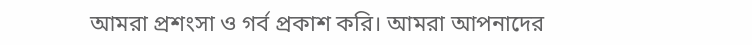আমরা প্রশংসা ও গর্ব প্রকাশ করি। আমরা আপনাদের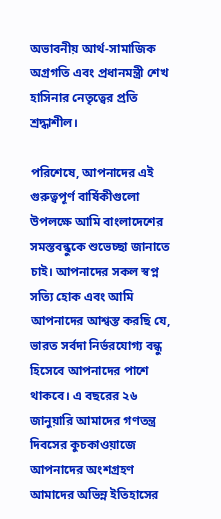অভাবনীয় আর্থ-সামাজিক অগ্রগতি এবং প্রধানমন্ত্রী শেখ হাসিনার নেতৃত্বের প্রতি শ্রদ্ধাশীল।

পরিশেষে, আপনাদের এই গুরুত্বপূর্ণ বার্ষিকীগুলো উপলক্ষে আমি বাংলাদেশের সমস্তবন্ধুকে শুভেচ্ছা জানাতে চাই। আপনাদের সকল স্বপ্ন সত্যি হোক এবং আমি আপনাদের আশ্বস্ত করছি যে, ভারত সর্বদা নির্ভরযোগ্য বন্ধু হিসেবে আপনাদের পাশে থাকবে। এ বছরের ২৬ জানুয়ারি আমাদের গণতন্ত্র দিবসের কুচকাওয়াজে আপনাদের অংশগ্রহণ আমাদের অভিন্ন ইতিহাসের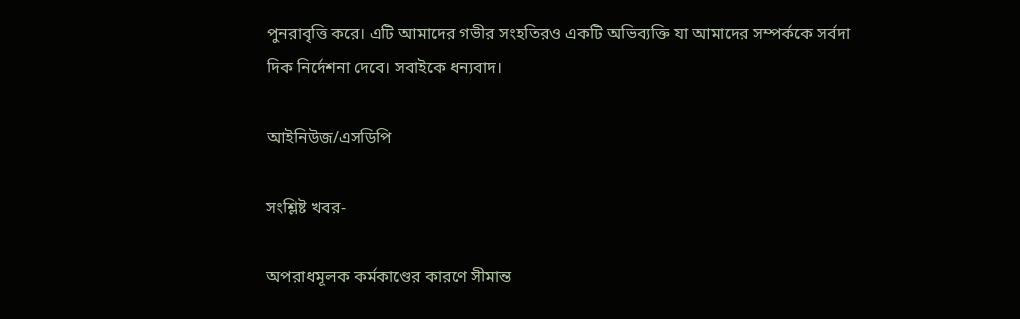পুনরাবৃত্তি করে। এটি আমাদের গভীর সংহতিরও একটি অভিব্যক্তি যা আমাদের সম্পর্ককে সর্বদা দিক নির্দেশনা দেবে। সবাইকে ধন্যবাদ।

আইনিউজ/এসডিপি

সংশ্লিষ্ট খবর-

অপরাধমূলক কর্মকাণ্ডের কারণে সীমান্ত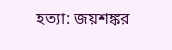হত্যা: জয়শঙ্কর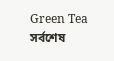Green Tea
সর্বশেষ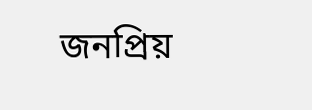জনপ্রিয়